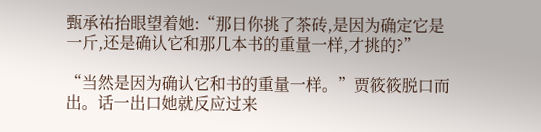甄承祐抬眼望着她:“那日你挑了茶砖,是因为确定它是一斤,还是确认它和那几本书的重量一样,才挑的?”

“当然是因为确认它和书的重量一样。”贾筱筱脱口而出。话一出口她就反应过来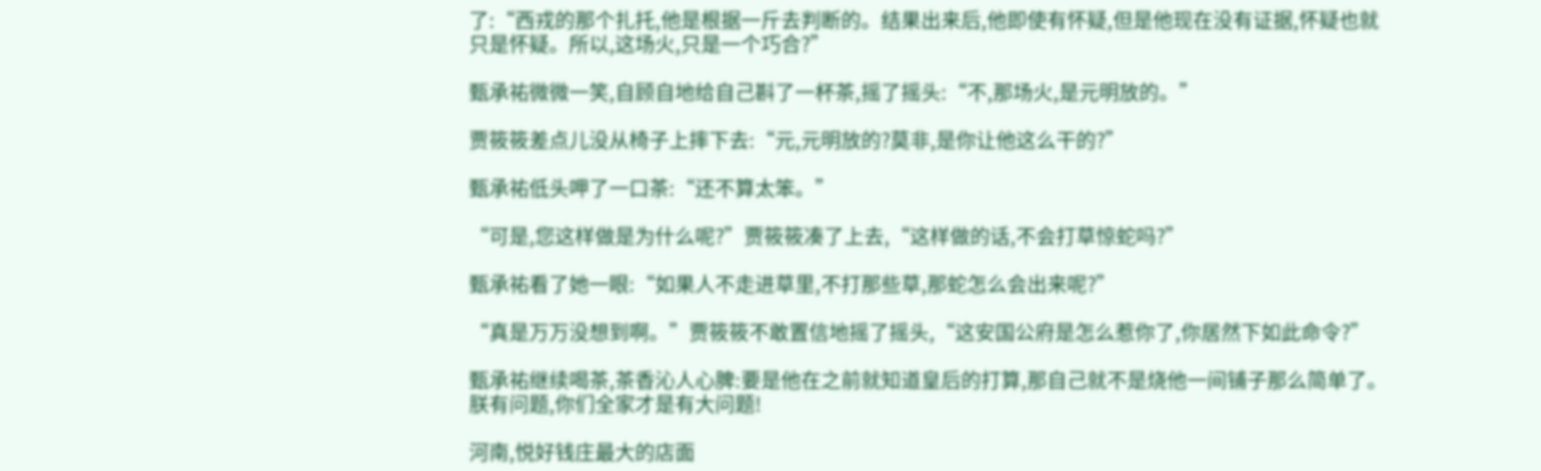了:“西戎的那个扎托,他是根据一斤去判断的。结果出来后,他即使有怀疑,但是他现在没有证据,怀疑也就只是怀疑。所以,这场火,只是一个巧合?”

甄承祐微微一笑,自顾自地给自己斟了一杯茶,摇了摇头:“不,那场火,是元明放的。”

贾筱筱差点儿没从椅子上摔下去:“元,元明放的?莫非,是你让他这么干的?”

甄承祐低头呷了一口茶:“还不算太笨。”

“可是,您这样做是为什么呢?”贾筱筱凑了上去,“这样做的话,不会打草惊蛇吗?”

甄承祐看了她一眼:“如果人不走进草里,不打那些草,那蛇怎么会出来呢?”

“真是万万没想到啊。”贾筱筱不敢置信地摇了摇头,“这安国公府是怎么惹你了,你居然下如此命令?”

甄承祐继续喝茶,茶香沁人心脾:要是他在之前就知道皇后的打算,那自己就不是烧他一间铺子那么简单了。朕有问题,你们全家才是有大问题!

河南,悦好钱庄最大的店面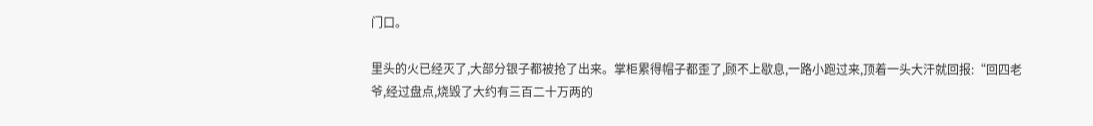门口。

里头的火已经灭了,大部分银子都被抢了出来。掌柜累得帽子都歪了,顾不上歇息,一路小跑过来,顶着一头大汗就回报:“回四老爷,经过盘点,烧毁了大约有三百二十万两的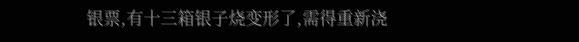银票,有十三箱银子烧变形了,需得重新浇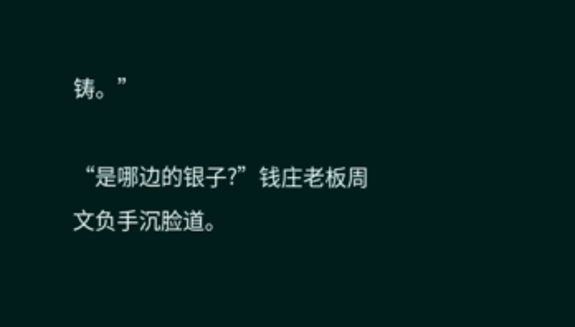铸。”

“是哪边的银子?”钱庄老板周文负手沉脸道。